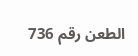الطعن رقم 736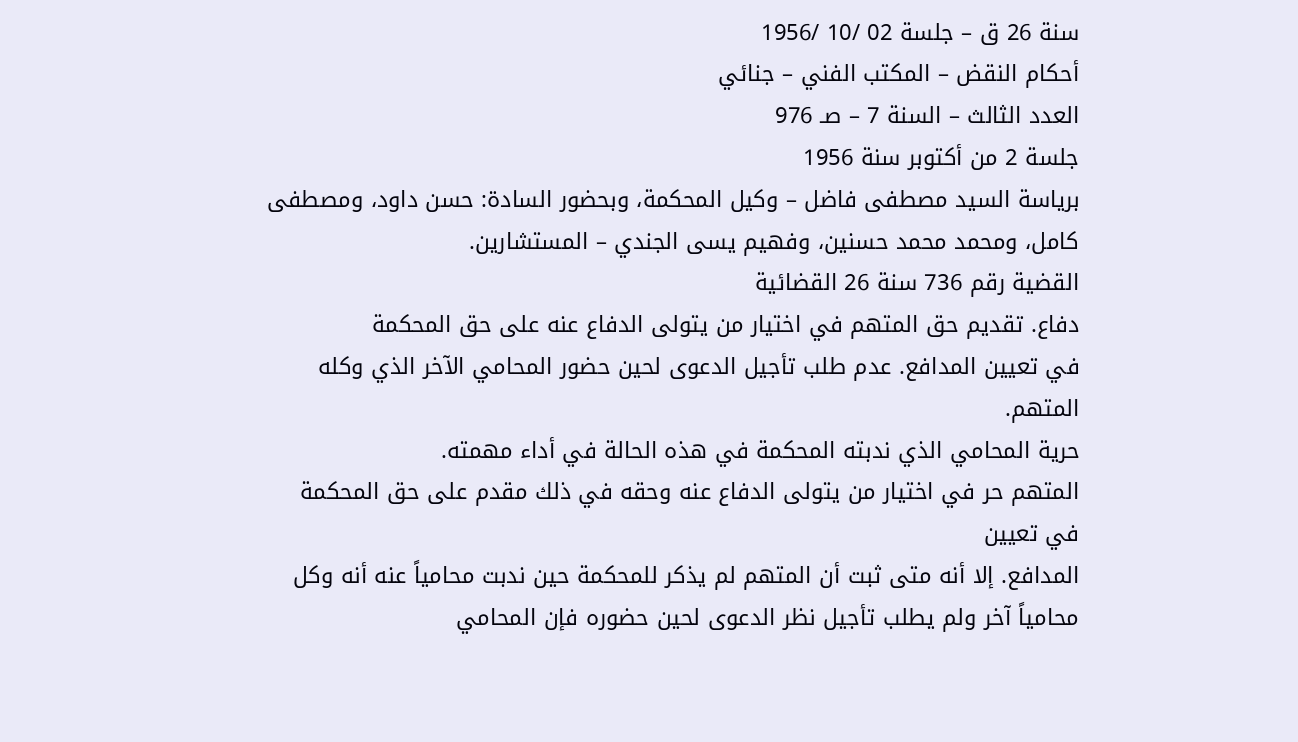سنة 26 ق – جلسة 02 /10 /1956
أحكام النقض – المكتب الفني – جنائي
العدد الثالث – السنة 7 – صـ 976
جلسة 2 من أكتوبر سنة 1956
برياسة السيد مصطفى فاضل – وكيل المحكمة، وبحضور السادة: حسن داود، ومصطفى كامل، ومحمد محمد حسنين، وفهيم يسى الجندي – المستشارين.
القضية رقم 736 سنة 26 القضائية
دفاع. تقديم حق المتهم في اختيار من يتولى الدفاع عنه على حق المحكمة
في تعيين المدافع. عدم طلب تأجيل الدعوى لحين حضور المحامي الآخر الذي وكله المتهم.
حرية المحامي الذي ندبته المحكمة في هذه الحالة في أداء مهمته.
المتهم حر في اختيار من يتولى الدفاع عنه وحقه في ذلك مقدم على حق المحكمة في تعيين
المدافع. إلا أنه متى ثبت أن المتهم لم يذكر للمحكمة حين ندبت محامياً عنه أنه وكل
محامياً آخر ولم يطلب تأجيل نظر الدعوى لحين حضوره فإن المحامي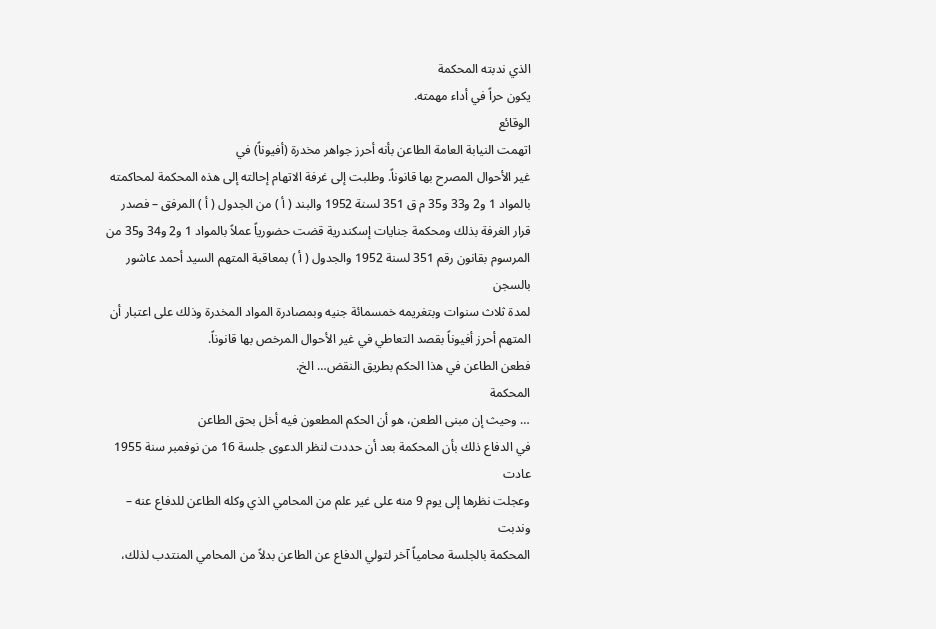الذي ندبته المحكمة
يكون حراً في أداء مهمته.
الوقائع
اتهمت النيابة العامة الطاعن بأنه أحرز جواهر مخدرة (أفيوناً) في
غير الأحوال المصرح بها قانوناً. وطلبت إلى غرفة الاتهام إحالته إلى هذه المحكمة لمحاكمته
بالمواد 1 و2 و33 و35 م ق 351 لسنة 1952 والبند ( أ ) من الجدول ( أ ) المرفق – فصدر
قرار الغرفة بذلك ومحكمة جنايات إسكندرية قضت حضورياً عملاً بالمواد 1 و2 و34 و35 من
المرسوم بقانون رقم 351 لسنة 1952 والجدول ( أ ) بمعاقبة المتهم السيد أحمد عاشور بالسجن
لمدة ثلاث سنوات وبتغريمه خمسمائة جنيه وبمصادرة المواد المخدرة وذلك على اعتبار أن
المتهم أحرز أفيوناً بقصد التعاطي في غير الأحوال المرخص بها قانوناً.
فطعن الطاعن في هذا الحكم بطريق النقض… الخ.
المحكمة
… وحيث إن مبنى الطعن، هو أن الحكم المطعون فيه أخل بحق الطاعن
في الدفاع ذلك بأن المحكمة بعد أن حددت لنظر الدعوى جلسة 16 من نوفمبر سنة 1955 عادت
وعجلت نظرها إلى يوم 9 منه على غير علم من المحامي الذي وكله الطاعن للدفاع عنه – وندبت
المحكمة بالجلسة محامياً آخر لتولي الدفاع عن الطاعن بدلاً من المحامي المنتدب لذلك،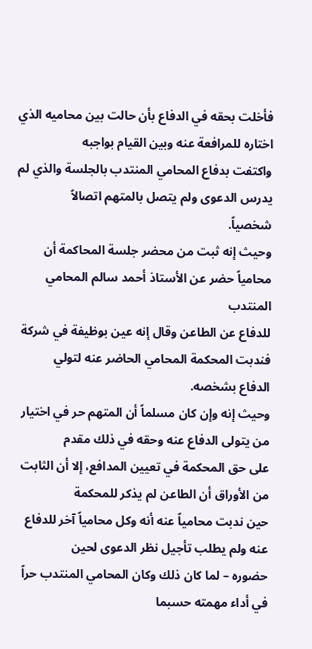فأخلت بحقه في الدفاع بأن حالت بين محاميه الذي اختاره للمرافعة عنه وبين القيام بواجبه
واكتفت بدفاع المحامي المنتدب بالجلسة والذي لم يدرس الدعوى ولم يتصل بالمتهم اتصالاً
شخصياً.
وحيث إنه ثبت من محضر جلسة المحاكمة أن محامياً حضر عن الأستاذ أحمد سالم المحامي المنتدب
للدفاع عن الطاعن وقال إنه عين بوظيفة في شركة فندبت المحكمة المحامي الحاضر عنه لتولي
الدفاع بشخصه.
وحيث إنه وإن كان مسلماً أن المتهم حر في اختيار من يتولى الدفاع عنه وحقه في ذلك مقدم
على حق المحكمة في تعيين المدافع، إلا أن الثابت من الأوراق أن الطاعن لم يذكر للمحكمة
حين ندبت محامياً عنه أنه وكل محامياً آخر للدفاع عنه ولم يطلب تأجيل نظر الدعوى لحين
حضوره – لما كان ذلك وكان المحامي المنتدب حراً في أداء مهمته حسبما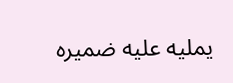يمليه عليه ضميره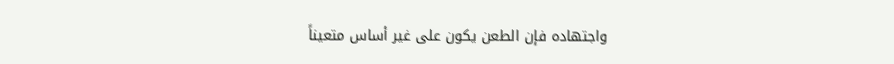واجتهاده فإن الطعن يكون على غير أساس متعيناً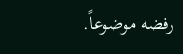رفضه موضوعاً.